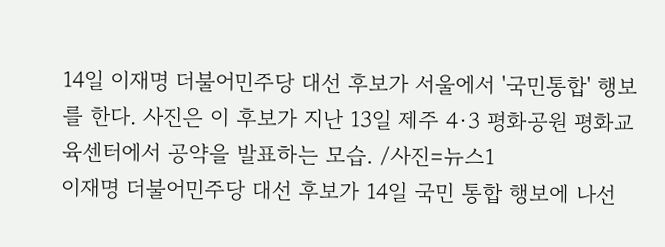14일 이재명 더불어민주당 대선 후보가 서울에서 '국민통합' 행보를 한다. 사진은 이 후보가 지난 13일 제주 4·3 평화공원 평화교육센터에서 공약을 발표하는 모습. /사진=뉴스1
이재명 더불어민주당 대선 후보가 14일 국민 통합 행보에 나선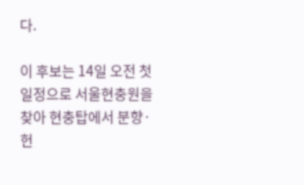다.

이 후보는 14일 오전 첫 일정으로 서울현충원을 찾아 현충탑에서 분향·헌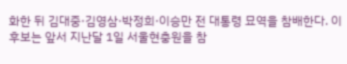화한 뒤 김대중·김영삼·박정희·이승만 전 대통령 묘역을 참배한다. 이 후보는 앞서 지난달 1일 서울현충원을 참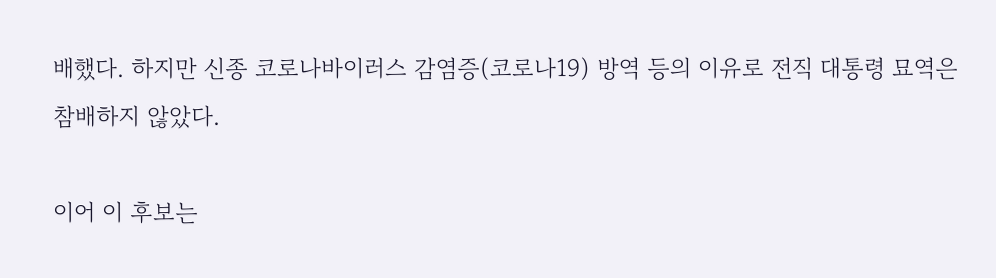배했다. 하지만 신종 코로나바이러스 감염증(코로나19) 방역 등의 이유로 전직 대통령 묘역은 참배하지 않았다.

이어 이 후보는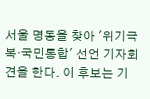서울 명동을 찾아 '위기극복·국민통합' 선언 기자회견을 한다. 이 후보는 기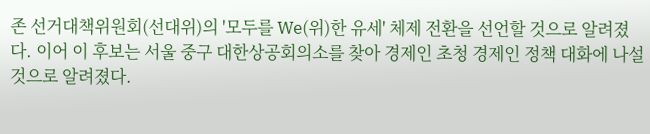존 선거대책위원회(선대위)의 '모두를 We(위)한 유세' 체제 전환을 선언할 것으로 알려졌다. 이어 이 후보는 서울 중구 대한상공회의소를 찾아 경제인 초청 경제인 정책 대화에 나설 것으로 알려졌다.